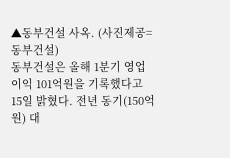▲동부건설 사옥. (사진제공=동부건설)
동부건설은 올해 1분기 영업이익 101억원을 기록했다고 15일 밝혔다. 전년 동기(150억원) 대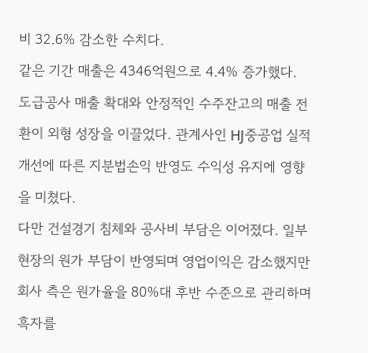비 32.6% 감소한 수치다.
같은 기간 매출은 4346억원으로 4.4% 증가했다.
도급공사 매출 확대와 안정적인 수주잔고의 매출 전환이 외형 성장을 이끌었다. 관계사인 HJ중공업 실적 개선에 따른 지분법손익 반영도 수익성 유지에 영향을 미쳤다.
다만 건설경기 침체와 공사비 부담은 이어졌다. 일부 현장의 원가 부담이 반영되며 영업이익은 감소했지만 회사 측은 원가율을 80%대 후반 수준으로 관리하며 흑자를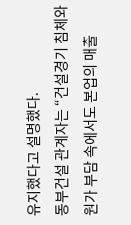유지했다고 설명했다.
동부건설 관계자는 “건설경기 침체와 원가 부담 속에서도 본업의 매출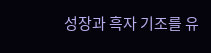성장과 흑자 기조를 유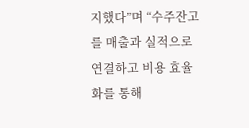지했다”며 “수주잔고를 매출과 실적으로 연결하고 비용 효율화를 통해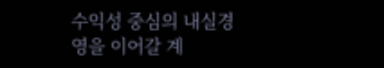수익성 중심의 내실경영을 이어갈 계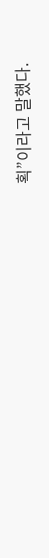획”이라고 말했다.